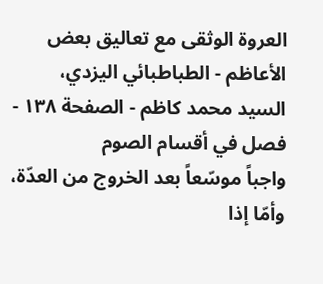العروة الوثقى مع تعاليق بعض الأعاظم - الطباطبائي اليزدي، السيد محمد كاظم - الصفحة ١٣٨ - فصل في أقسام الصوم
واجباً موسّعاً بعد الخروج من العدّة، وأمّا إذا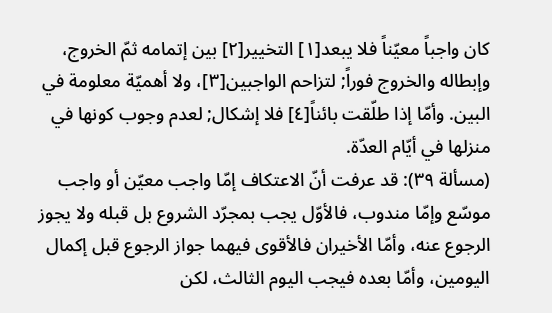كان واجباً معيّناً فلا يبعد[١] التخيير[٢] بين إتمامه ثمّ الخروج، وإبطاله والخروج فوراً; لتزاحم الواجبين[٣]، ولا أهميّة معلومة في البين. وأمّا إذا طلّقت بائناً[٤] فلا إشكال; لعدم وجوب كونها في منزلها في أيّام العدّة.
(مسألة ٣٩): قد عرفت أنّ الاعتكاف إمّا واجب معيّن أو واجب موسّع وإمّا مندوب، فالأوّل يجب بمجرّد الشروع بل قبله ولا يجوز الرجوع عنه، وأمّا الأخيران فالأقوى فيهما جواز الرجوع قبل إكمال اليومين، وأمّا بعده فيجب اليوم الثالث، لكن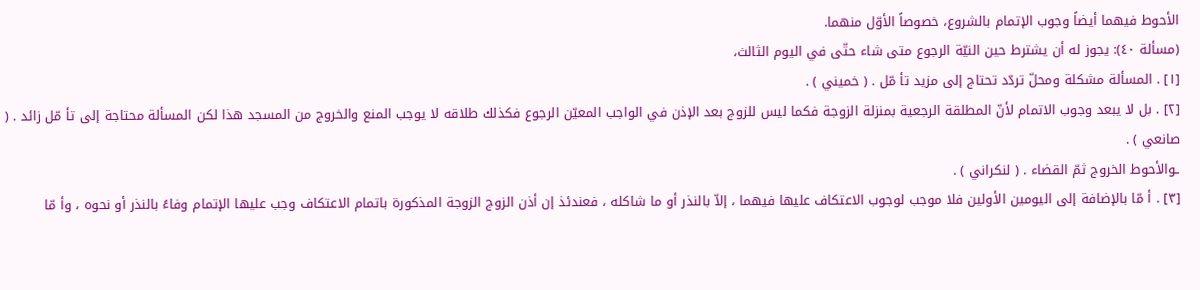الأحوط فيهما أيضاً وجوب الإتمام بالشروع، خصوصاً الأوّل منهما.
(مسألة ٤٠): يجوز له أن يشترط حين النيّة الرجوع متى شاء حتّى في اليوم الثالث،
[١] . المسألة مشكلة ومحلّ تردّد تحتاج إلى مزيد تأ مّل . ( خميني ) .
[٢] . بل لا يبعد وجوب الاتمام لأنّ المطلقة الرجعية بمنزلة الزوجة فكما ليس للزوج بعد الإذن في الواجب المعيّن الرجوع فكذلك طلاقه لا يوجب المنع والخروج من المسجد هذا لكن المسألة محتاجة إلى تأ مّل زائد . ( صانعي ) .
ـوالأحوط الخروج ثمّ القضاء . ( لنكراني ) .
[٣] . أ مّا بالإضافة إلى اليومين الأولين فلا موجب لوجوب الاعتكاف عليها فيهما ، إلاّ بالنذر أو ما شاكله ، فعندئذ إن أذن الزوج الزوجة المذكورة باتمام الاعتكاف وجب عليها الإتمام وفاءً بالنذر أو نحوه ، وأ مّا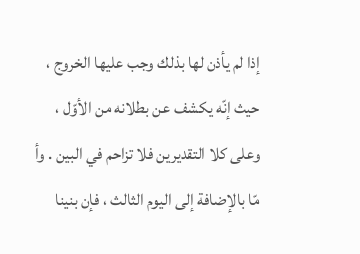إذا لم يأذن لها بذلك وجب عليها الخروج ، حيث إنّه يكشف عن بطلانه من الأوّل ، وعلى كلا التقديرين فلا تزاحم في البين . وأ مّا بالإضافة إلى اليوم الثالث ، فإن بنينا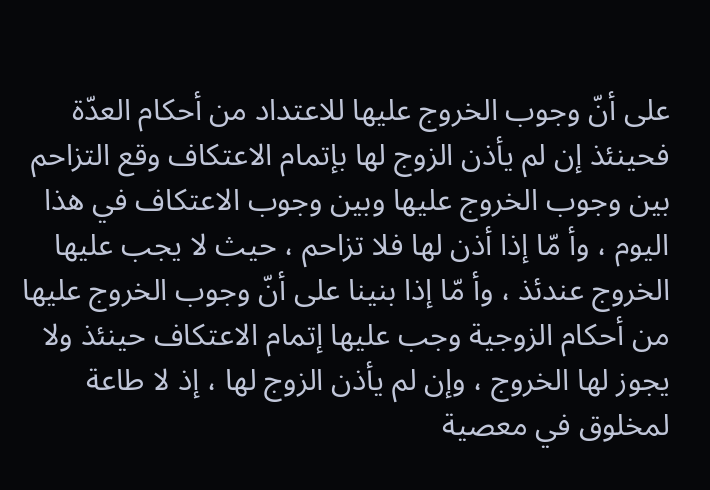على أنّ وجوب الخروج عليها للاعتداد من أحكام العدّة فحينئذ إن لم يأذن الزوج لها بإتمام الاعتكاف وقع التزاحم بين وجوب الخروج عليها وبين وجوب الاعتكاف في هذا اليوم ، وأ مّا إذا أذن لها فلا تزاحم ، حيث لا يجب عليها الخروج عندئذ ، وأ مّا إذا بنينا على أنّ وجوب الخروج عليها من أحكام الزوجية وجب عليها إتمام الاعتكاف حينئذ ولا يجوز لها الخروج ، وإن لم يأذن الزوج لها ، إذ لا طاعة لمخلوق في معصية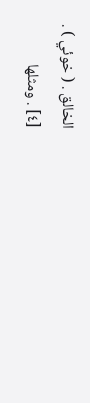الخالق . ( خوئي ) .
[٤] . ومثلها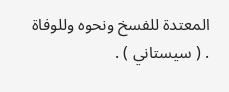المعتدة للفسخ ونحوه وللوفاة . ( سيستاني ) .